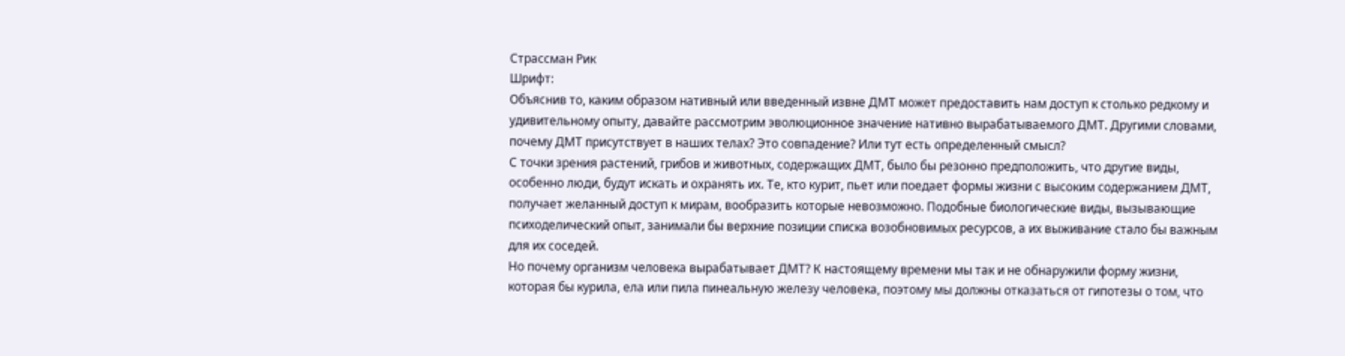Страссман Рик
Шрифт:
Объяснив то, каким образом нативный или введенный извне ДМТ может предоставить нам доступ к столько редкому и удивительному опыту, давайте рассмотрим эволюционное значение нативно вырабатываемого ДМТ. Другими словами, почему ДМТ присутствует в наших телах? Это совпадение? Или тут есть определенный смысл?
С точки зрения растений, грибов и животных, содержащих ДМТ, было бы резонно предположить, что другие виды, особенно люди, будут искать и охранять их. Те, кто курит, пьет или поедает формы жизни с высоким содержанием ДМТ, получает желанный доступ к мирам, вообразить которые невозможно. Подобные биологические виды, вызывающие психоделический опыт, занимали бы верхние позиции списка возобновимых ресурсов, а их выживание стало бы важным для их соседей.
Но почему организм человека вырабатывает ДМТ? К настоящему времени мы так и не обнаружили форму жизни, которая бы курила, ела или пила пинеальную железу человека, поэтому мы должны отказаться от гипотезы о том, что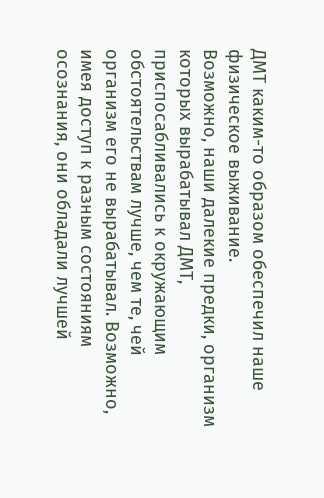ДМТ каким-то образом обеспечил наше физическое выживание.
Возможно, наши далекие предки, организм которых вырабатывал ДМТ, приспосабливались к окружающим обстоятельствам лучше, чем те, чей организм его не вырабатывал. Возможно, имея доступ к разным состояниям осознания, они обладали лучшей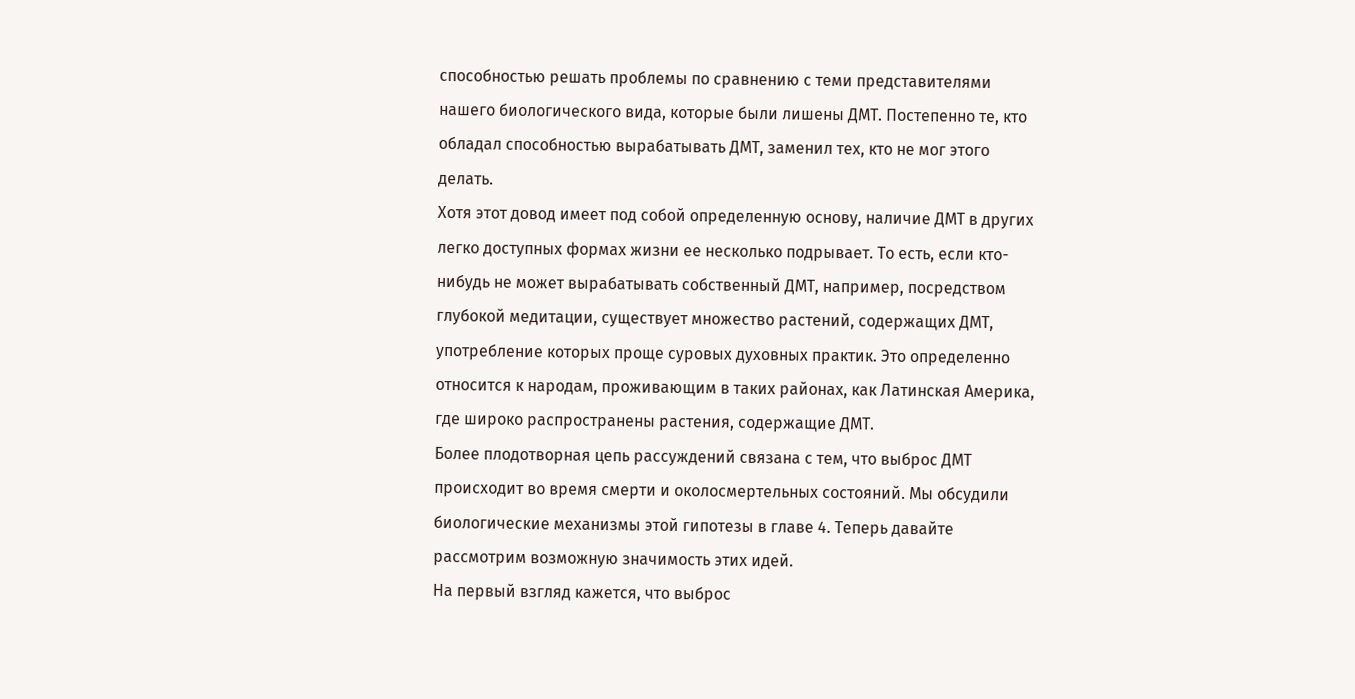способностью решать проблемы по сравнению с теми представителями нашего биологического вида, которые были лишены ДМТ. Постепенно те, кто обладал способностью вырабатывать ДМТ, заменил тех, кто не мог этого делать.
Хотя этот довод имеет под собой определенную основу, наличие ДМТ в других легко доступных формах жизни ее несколько подрывает. То есть, если кто-нибудь не может вырабатывать собственный ДМТ, например, посредством глубокой медитации, существует множество растений, содержащих ДМТ, употребление которых проще суровых духовных практик. Это определенно относится к народам, проживающим в таких районах, как Латинская Америка, где широко распространены растения, содержащие ДМТ.
Более плодотворная цепь рассуждений связана с тем, что выброс ДМТ происходит во время смерти и околосмертельных состояний. Мы обсудили биологические механизмы этой гипотезы в главе 4. Теперь давайте рассмотрим возможную значимость этих идей.
На первый взгляд кажется, что выброс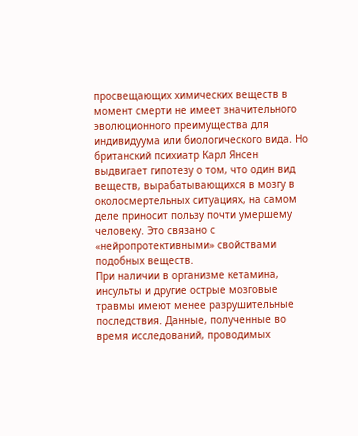просвещающих химических веществ в момент смерти не имеет значительного эволюционного преимущества для индивидуума или биологического вида. Но британский психиатр Карл Янсен выдвигает гипотезу о том, что один вид веществ, вырабатывающихся в мозгу в околосмертельных ситуациях, на самом деле приносит пользу почти умершему человеку. Это связано с «нейропротективными» свойствами подобных веществ.
При наличии в организме кетамина, инсульты и другие острые мозговые травмы имеют менее разрушительные последствия. Данные, полученные во время исследований, проводимых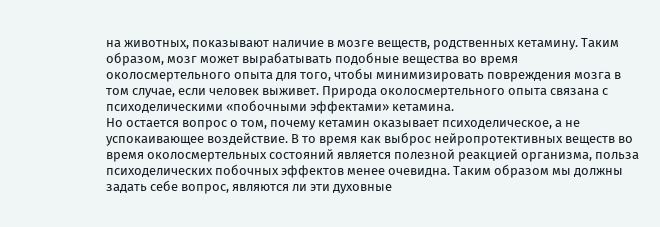на животных, показывают наличие в мозге веществ, родственных кетамину. Таким образом, мозг может вырабатывать подобные вещества во время околосмертельного опыта для того, чтобы минимизировать повреждения мозга в том случае, если человек выживет. Природа околосмертельного опыта связана с психоделическими «побочными эффектами» кетамина.
Но остается вопрос о том, почему кетамин оказывает психоделическое, а не успокаивающее воздействие. В то время как выброс нейропротективных веществ во время околосмертельных состояний является полезной реакцией организма, польза психоделических побочных эффектов менее очевидна. Таким образом мы должны задать себе вопрос, являются ли эти духовные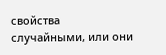свойства случайными, или они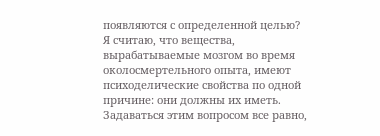появляются с определенной целью?
Я считаю, что вещества, вырабатываемые мозгом во время околосмертельного опыта, имеют психоделические свойства по одной причине: они должны их иметь. Задаваться этим вопросом все равно,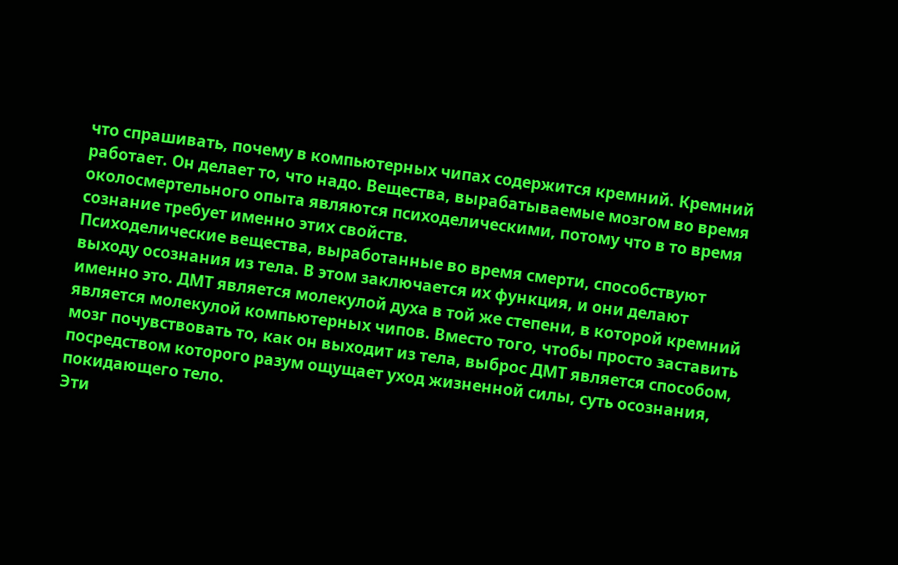что спрашивать, почему в компьютерных чипах содержится кремний. Кремний работает. Он делает то, что надо. Вещества, вырабатываемые мозгом во время околосмертельного опыта являются психоделическими, потому что в то время сознание требует именно этих свойств.
Психоделические вещества, выработанные во время смерти, способствуют выходу осознания из тела. В этом заключается их функция, и они делают именно это. ДМТ является молекулой духа в той же степени, в которой кремний является молекулой компьютерных чипов. Вместо того, чтобы просто заставить мозг почувствовать то, как он выходит из тела, выброс ДМТ является способом, посредством которого разум ощущает уход жизненной силы, суть осознания, покидающего тело.
Эти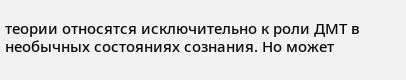теории относятся исключительно к роли ДМТ в необычных состояниях сознания. Но может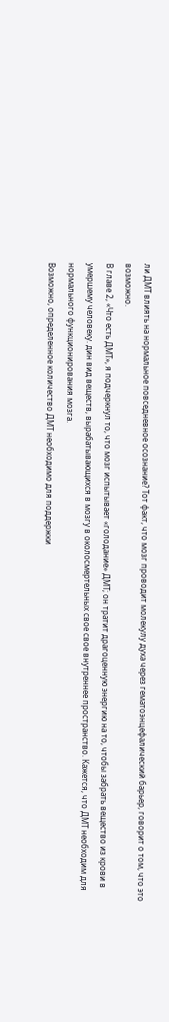ли ДМТ влиять на нормальное повседневное осознание? Тот факт, что мозг проводит молекулу духа через гематоэнцефалический барьер, говорит о том, что это возможно.
В главе 2, «Что есть ДМТ», я подчеркнул то, что мозг испытывает «голодание» ДМТ; он тратит драгоценную энергию на то, чтобы забрать вещество из крови в умершему человеку. дин вид веществ, вырабатывающихся в мозгу в околосмертельных свое свое внутреннее пространство. Кажется, что ДМТ необходим для нормального функционирования мозга.
Возможно, определенное количество ДМТ необходимо для поддержки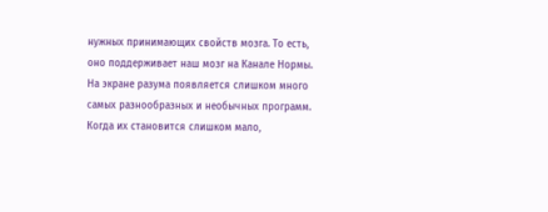нужных принимающих свойств мозга. То есть, оно поддерживает наш мозг на Канале Нормы. На экране разума появляется слишком много самых разнообразных и необычных программ. Когда их становится слишком мало,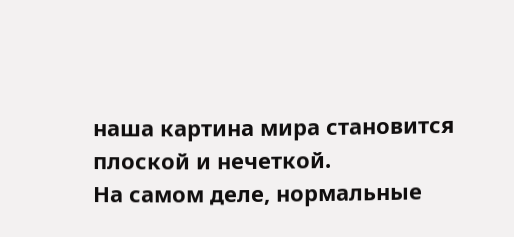наша картина мира становится плоской и нечеткой.
На самом деле, нормальные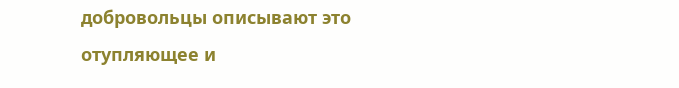добровольцы описывают это отупляющее и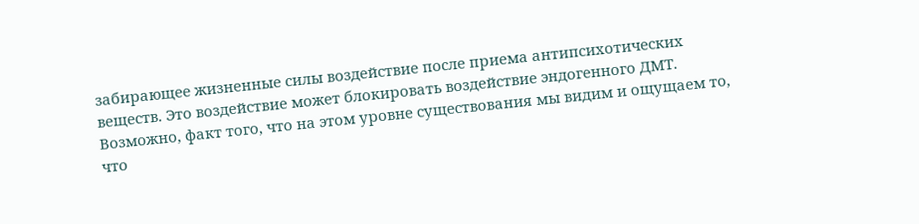забирающее жизненные силы воздействие после приема антипсихотических веществ. Это воздействие может блокировать воздействие эндогенного ДМТ. Возможно, факт того, что на этом уровне существования мы видим и ощущаем то, что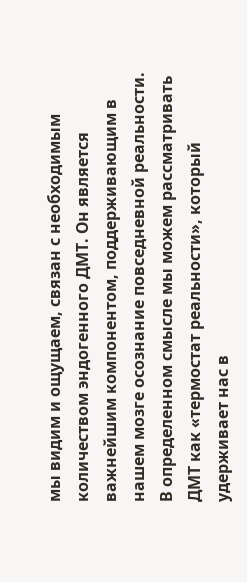мы видим и ощущаем, связан с необходимым количеством эндогенного ДМТ. Он является важнейшим компонентом, поддерживающим в нашем мозге осознание повседневной реальности. В определенном смысле мы можем рассматривать ДМТ как «термостат реальности», который удерживает нас в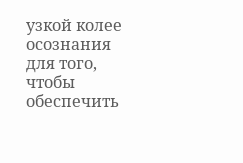узкой колее осознания для того, чтобы обеспечить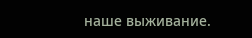наше выживание.